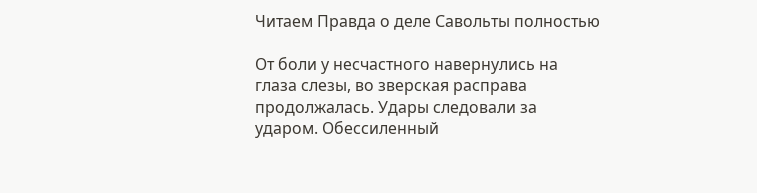Читаем Правда о деле Савольты полностью

От боли у несчастного навернулись на глаза слезы, во зверская расправа продолжалась. Удары следовали за ударом. Обессиленный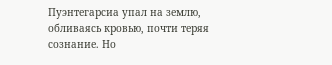Пуэнтегарсиа упал на землю, обливаясь кровью, почти теряя сознание. Но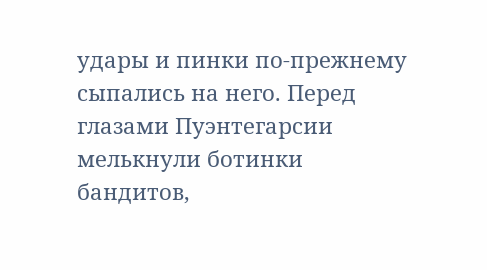удары и пинки по-прежнему сыпались на него. Перед глазами Пуэнтегарсии мелькнули ботинки бандитов,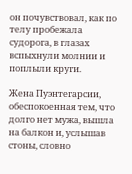он почувствовал, как по телу пробежала судорога, в глазах вспыхнули молнии и поплыли круги.

Жена Пуэнтегарсии, обеспокоенная тем, что долго нет мужа, вышла на балкон и, услышав стоны, словно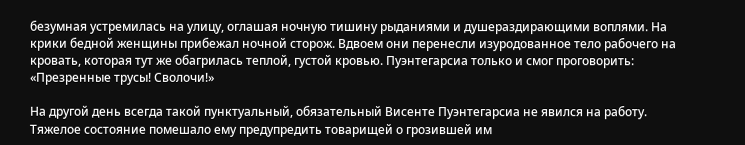безумная устремилась на улицу, оглашая ночную тишину рыданиями и душераздирающими воплями. На крики бедной женщины прибежал ночной сторож. Вдвоем они перенесли изуродованное тело рабочего на кровать, которая тут же обагрилась теплой, густой кровью. Пуэнтегарсиа только и смог проговорить: «Презренные трусы! Сволочи!»

На другой день всегда такой пунктуальный, обязательный Висенте Пуэнтегарсиа не явился на работу. Тяжелое состояние помешало ему предупредить товарищей о грозившей им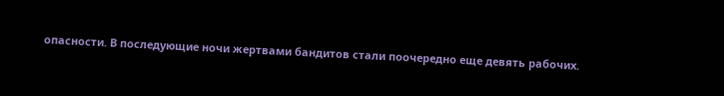опасности. В последующие ночи жертвами бандитов стали поочередно еще девять рабочих.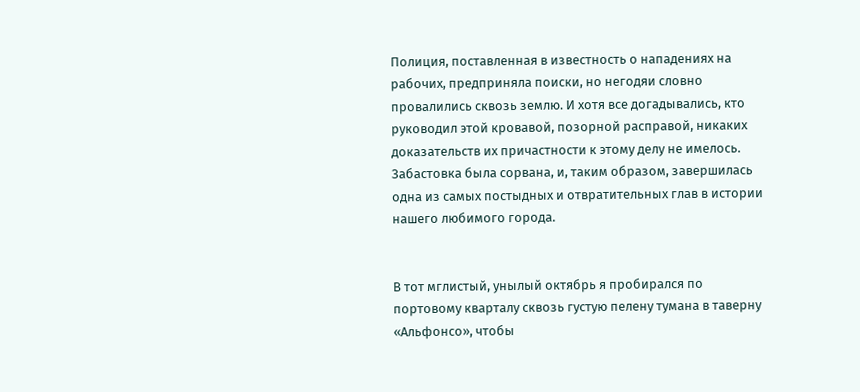Полиция, поставленная в известность о нападениях на рабочих, предприняла поиски, но негодяи словно провалились сквозь землю. И хотя все догадывались, кто руководил этой кровавой, позорной расправой, никаких доказательств их причастности к этому делу не имелось. Забастовка была сорвана, и, таким образом, завершилась одна из самых постыдных и отвратительных глав в истории нашего любимого города.


В тот мглистый, унылый октябрь я пробирался по портовому кварталу сквозь густую пелену тумана в таверну «Альфонсо», чтобы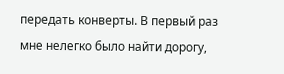передать конверты. В первый раз мне нелегко было найти дорогу,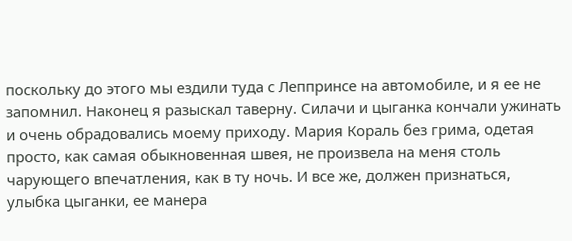поскольку до этого мы ездили туда с Леппринсе на автомобиле, и я ее не запомнил. Наконец я разыскал таверну. Силачи и цыганка кончали ужинать и очень обрадовались моему приходу. Мария Кораль без грима, одетая просто, как самая обыкновенная швея, не произвела на меня столь чарующего впечатления, как в ту ночь. И все же, должен признаться, улыбка цыганки, ее манера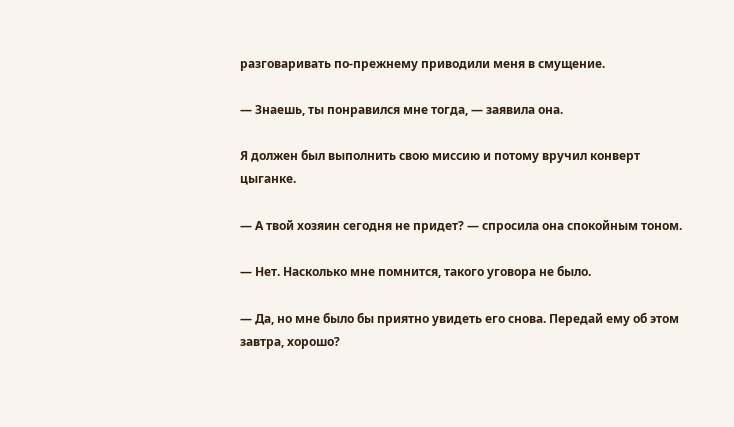разговаривать по-прежнему приводили меня в смущение.

— Знаешь, ты понравился мне тогда, — заявила она.

Я должен был выполнить свою миссию и потому вручил конверт цыганке.

— А твой хозяин сегодня не придет? — спросила она спокойным тоном.

— Нет. Насколько мне помнится, такого уговора не было.

— Да, но мне было бы приятно увидеть его снова. Передай ему об этом завтра, хорошо?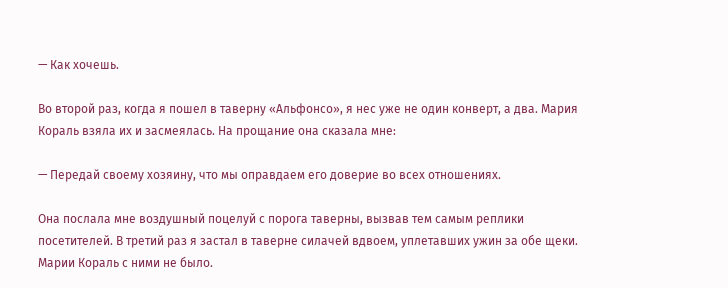— Как хочешь.

Во второй раз, когда я пошел в таверну «Альфонсо», я нес уже не один конверт, а два. Мария Кораль взяла их и засмеялась. На прощание она сказала мне:

— Передай своему хозяину, что мы оправдаем его доверие во всех отношениях.

Она послала мне воздушный поцелуй с порога таверны, вызвав тем самым реплики посетителей. В третий раз я застал в таверне силачей вдвоем, уплетавших ужин за обе щеки. Марии Кораль с ними не было.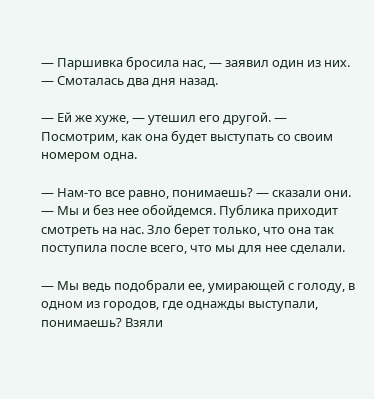— Паршивка бросила нас, — заявил один из них. — Смоталась два дня назад.

— Ей же хуже, — утешил его другой. — Посмотрим, как она будет выступать со своим номером одна.

— Нам-то все равно, понимаешь? — сказали они. — Мы и без нее обойдемся. Публика приходит смотреть на нас. Зло берет только, что она так поступила после всего, что мы для нее сделали.

— Мы ведь подобрали ее, умирающей с голоду, в одном из городов, где однажды выступали, понимаешь? Взяли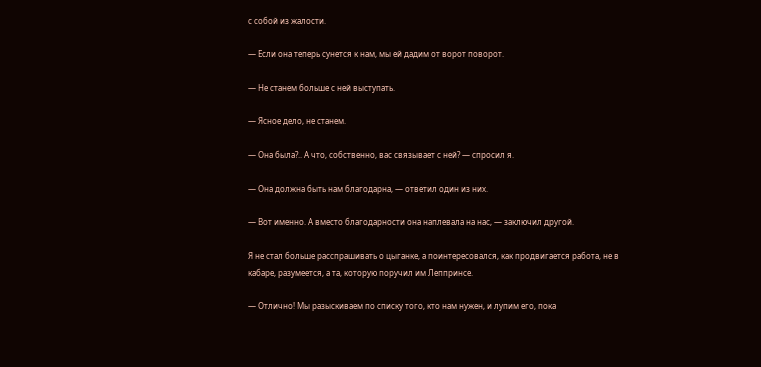с собой из жалости.

— Если она теперь сунется к нам, мы ей дадим от ворот поворот.

— Не станем больше с ней выступать.

— Ясное дело, не станем.

— Она была?.. А что, собственно, вас связывает с ней? — спросил я.

— Она должна быть нам благодарна, — ответил один из них.

— Вот именно. А вместо благодарности она наплевала на нас, — заключил другой.

Я не стал больше расспрашивать о цыганке, а поинтересовался, как продвигается работа, не в кабаре, разумеется, а та, которую поручил им Леппринсе.

— Отлично! Мы разыскиваем по списку того, кто нам нужен, и лупим его, пока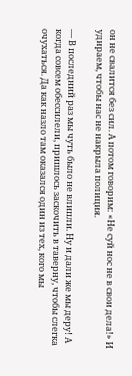он не свалится без сил. А потом говорим: «Не суй нос не в свои дела!» И удираем, чтобы нас не накрыла полиция.

— В последний раз мы чуть было не влипли. Ну и дали же мы деру! А когда совсем обессилели, пришлось заскочить в таверну, чтобы слегка очухаться. Да как назло там оказался один из тех, кого мы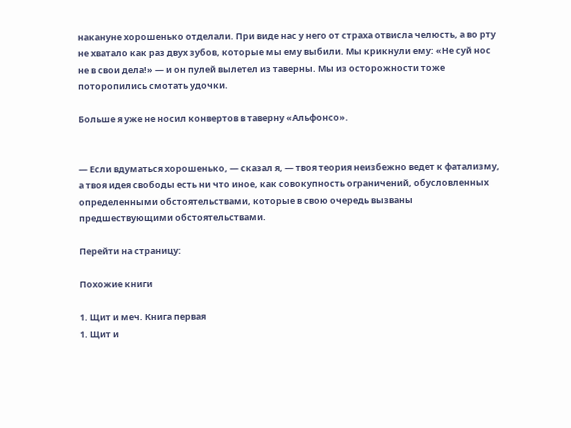накануне хорошенько отделали. При виде нас у него от страха отвисла челюсть, а во рту не хватало как раз двух зубов, которые мы ему выбили. Мы крикнули ему: «Не суй нос не в свои дела!» — и он пулей вылетел из таверны. Мы из осторожности тоже поторопились смотать удочки.

Больше я уже не носил конвертов в таверну «Альфонсо».


— Если вдуматься хорошенько, — сказал я, — твоя теория неизбежно ведет к фатализму, а твоя идея свободы есть ни что иное, как совокупность ограничений, обусловленных определенными обстоятельствами, которые в свою очередь вызваны предшествующими обстоятельствами.

Перейти на страницу:

Похожие книги

1. Щит и меч. Книга первая
1. Щит и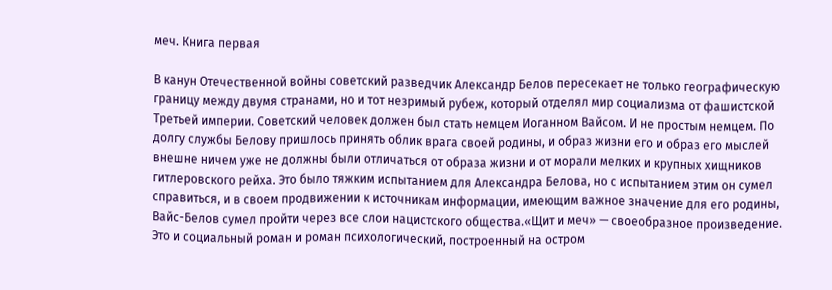меч. Книга первая

В канун Отечественной войны советский разведчик Александр Белов пересекает не только географическую границу между двумя странами, но и тот незримый рубеж, который отделял мир социализма от фашистской Третьей империи. Советский человек должен был стать немцем Иоганном Вайсом. И не простым немцем. По долгу службы Белову пришлось принять облик врага своей родины, и образ жизни его и образ его мыслей внешне ничем уже не должны были отличаться от образа жизни и от морали мелких и крупных хищников гитлеровского рейха. Это было тяжким испытанием для Александра Белова, но с испытанием этим он сумел справиться, и в своем продвижении к источникам информации, имеющим важное значение для его родины, Вайс-Белов сумел пройти через все слои нацистского общества.«Щит и меч» — своеобразное произведение. Это и социальный роман и роман психологический, построенный на остром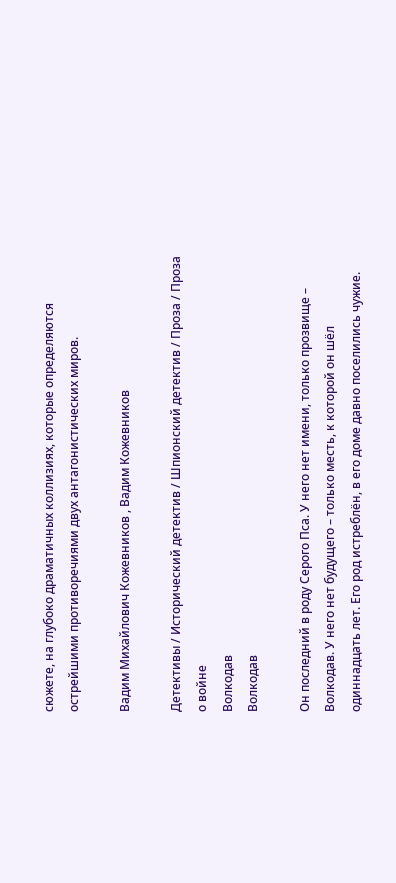сюжете, на глубоко драматичных коллизиях, которые определяются острейшими противоречиями двух антагонистических миров.

Вадим Михайлович Кожевников , Вадим Кожевников

Детективы / Исторический детектив / Шпионский детектив / Проза / Проза о войне
Волкодав
Волкодав

Он последний в роду Серого Пса. У него нет имени, только прозвище – Волкодав. У него нет будущего – только месть, к которой он шёл одиннадцать лет. Его род истреблён, в его доме давно поселились чужие.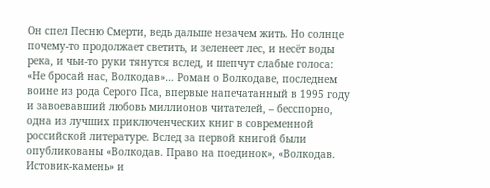Он спел Песню Смерти, ведь дальше незачем жить. Но солнце почему-то продолжает светить, и зеленеет лес, и несёт воды река, и чьи-то руки тянутся вслед, и шепчут слабые голоса: «Не бросай нас, Волкодав»… Роман о Волкодаве, последнем воине из рода Серого Пса, впервые напечатанный в 1995 году и завоевавший любовь миллионов читателей, – бесспорно, одна из лучших приключенческих книг в современной российской литературе. Вслед за первой книгой были опубликованы «Волкодав. Право на поединок», «Волкодав. Истовик-камень» и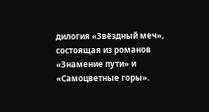дилогия «Звёздный меч», состоящая из романов «Знамение пути» и «Самоцветные горы».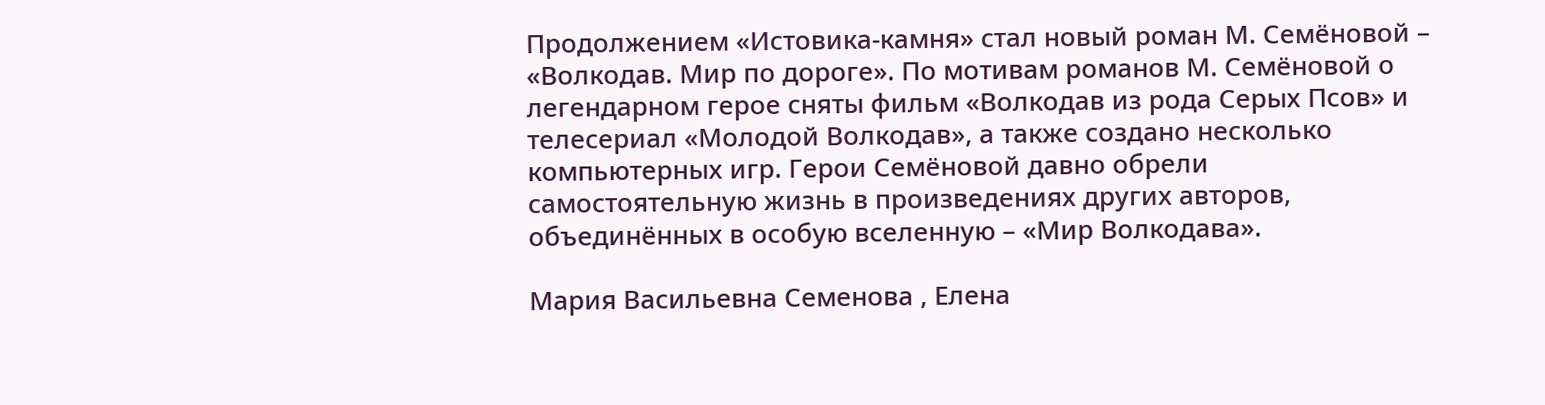Продолжением «Истовика-камня» стал новый роман М. Семёновой – «Волкодав. Мир по дороге». По мотивам романов М. Семёновой о легендарном герое сняты фильм «Волкодав из рода Серых Псов» и телесериал «Молодой Волкодав», а также создано несколько компьютерных игр. Герои Семёновой давно обрели самостоятельную жизнь в произведениях других авторов, объединённых в особую вселенную – «Мир Волкодава».

Мария Васильевна Семенова , Елена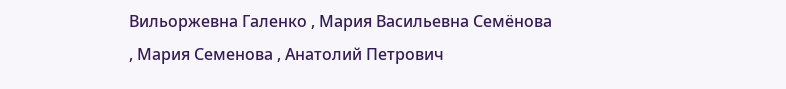Вильоржевна Галенко , Мария Васильевна Семёнова , Мария Семенова , Анатолий Петрович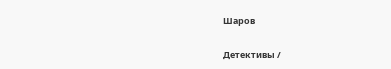Шаров

Детективы /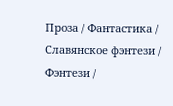Проза / Фантастика / Славянское фэнтези / Фэнтези /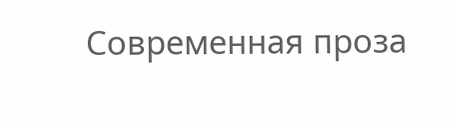Современная проза